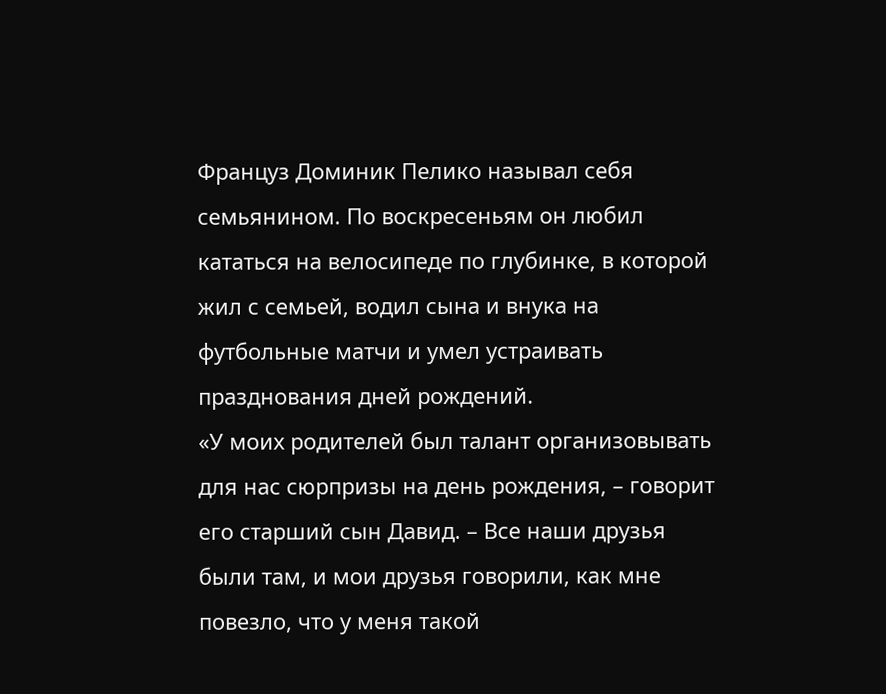Француз Доминик Пелико называл себя семьянином. По воскресеньям он любил кататься на велосипеде по глубинке, в которой жил с семьей, водил сына и внука на футбольные матчи и умел устраивать празднования дней рождений.
«У моих родителей был талант организовывать для нас сюрпризы на день рождения, – говорит его старший сын Давид. – Все наши друзья были там, и мои друзья говорили, как мне повезло, что у меня такой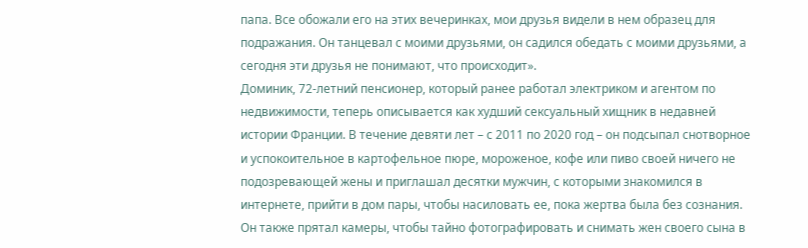папа. Все обожали его на этих вечеринках, мои друзья видели в нем образец для подражания. Он танцевал с моими друзьями, он садился обедать с моими друзьями, а сегодня эти друзья не понимают, что происходит».
Доминик, 72-летний пенсионер, который ранее работал электриком и агентом по недвижимости, теперь описывается как худший сексуальный хищник в недавней истории Франции. В течение девяти лет – с 2011 по 2020 год – он подсыпал снотворное и успокоительное в картофельное пюре, мороженое, кофе или пиво своей ничего не подозревающей жены и приглашал десятки мужчин, с которыми знакомился в интернете, прийти в дом пары, чтобы насиловать ее, пока жертва была без сознания.
Он также прятал камеры, чтобы тайно фотографировать и снимать жен своего сына в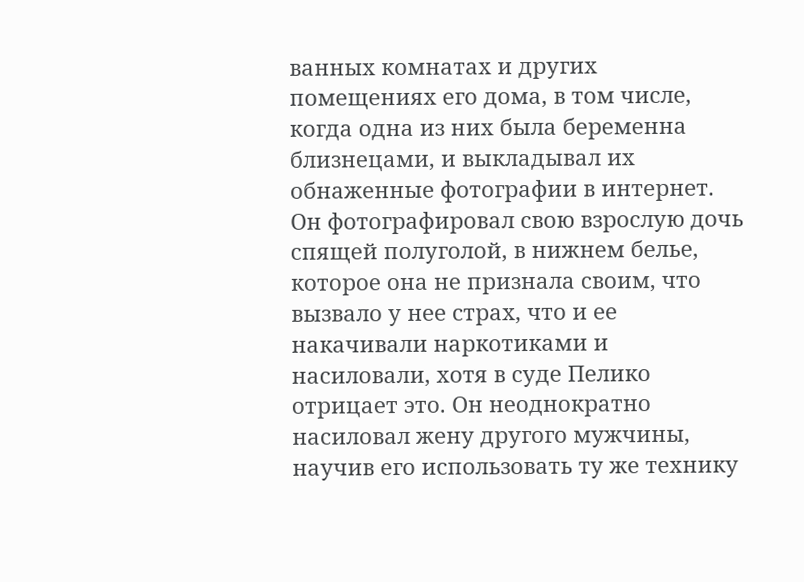ванных комнатах и других помещениях его дома, в том числе, когда одна из них была беременна близнецами, и выкладывал их обнаженные фотографии в интернет. Он фотографировал свою взрослую дочь спящей полуголой, в нижнем белье, которое она не признала своим, что вызвало у нее страх, что и ее накачивали наркотиками и насиловали, хотя в суде Пелико отрицает это. Он неоднократно насиловал жену другого мужчины, научив его использовать ту же технику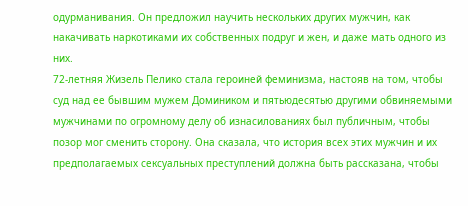одурманивания. Он предложил научить нескольких других мужчин, как накачивать наркотиками их собственных подруг и жен, и даже мать одного из них.
72-летняя Жизель Пелико стала героиней феминизма, настояв на том, чтобы суд над ее бывшим мужем Домиником и пятьюдесятью другими обвиняемыми мужчинами по огромному делу об изнасилованиях был публичным, чтобы позор мог сменить сторону. Она сказала, что история всех этих мужчин и их предполагаемых сексуальных преступлений должна быть рассказана, чтобы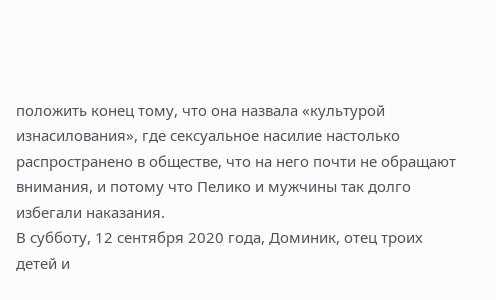положить конец тому, что она назвала «культурой изнасилования», где сексуальное насилие настолько распространено в обществе, что на него почти не обращают внимания, и потому что Пелико и мужчины так долго избегали наказания.
В субботу, 12 сентября 2020 года, Доминик, отец троих детей и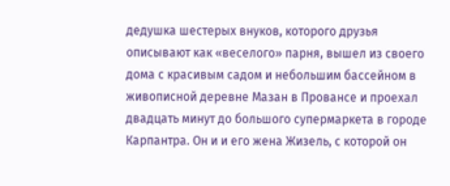дедушка шестерых внуков, которого друзья описывают как «веселого» парня, вышел из своего дома с красивым садом и небольшим бассейном в живописной деревне Мазан в Провансе и проехал двадцать минут до большого супермаркета в городе Карпантра. Он и и его жена Жизель, с которой он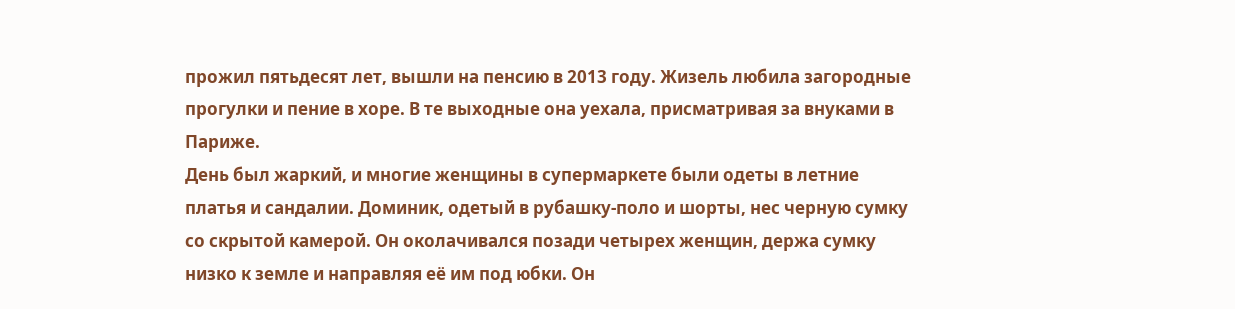прожил пятьдесят лет, вышли на пенсию в 2013 году. Жизель любила загородные прогулки и пение в хоре. В те выходные она уехала, присматривая за внуками в Париже.
День был жаркий, и многие женщины в супермаркете были одеты в летние платья и сандалии. Доминик, одетый в рубашку-поло и шорты, нес черную сумку со скрытой камерой. Он околачивался позади четырех женщин, держа сумку низко к земле и направляя её им под юбки. Он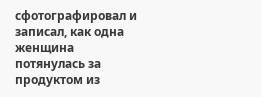сфотографировал и записал, как одна женщина потянулась за продуктом из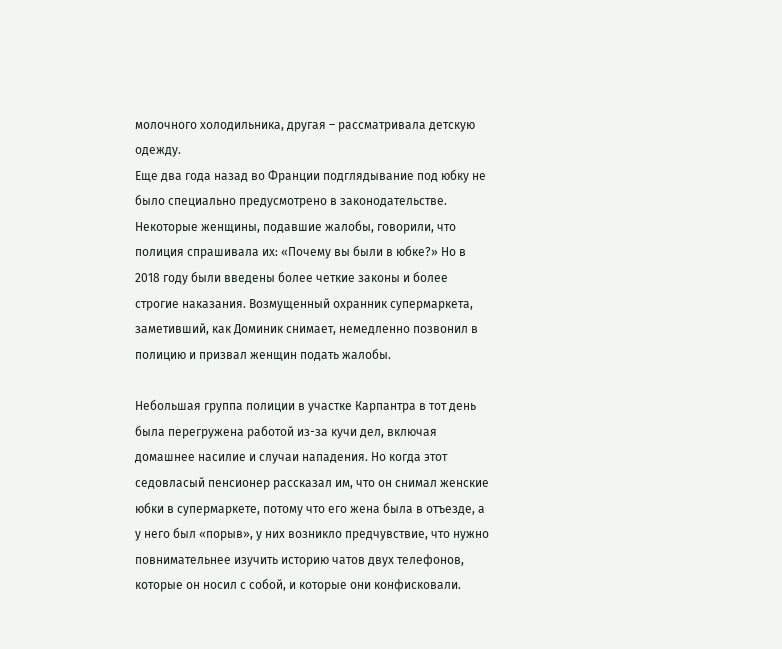молочного холодильника, другая – рассматривала детскую одежду.
Еще два года назад во Франции подглядывание под юбку не было специально предусмотрено в законодательстве. Некоторые женщины, подавшие жалобы, говорили, что полиция спрашивала их: «Почему вы были в юбке?» Но в 2018 году были введены более четкие законы и более строгие наказания. Возмущенный охранник супермаркета, заметивший, как Доминик снимает, немедленно позвонил в полицию и призвал женщин подать жалобы.

Небольшая группа полиции в участке Карпантра в тот день была перегружена работой из-за кучи дел, включая домашнее насилие и случаи нападения. Но когда этот седовласый пенсионер рассказал им, что он снимал женские юбки в супермаркете, потому что его жена была в отъезде, а у него был «порыв», у них возникло предчувствие, что нужно повнимательнее изучить историю чатов двух телефонов, которые он носил с собой, и которые они конфисковали.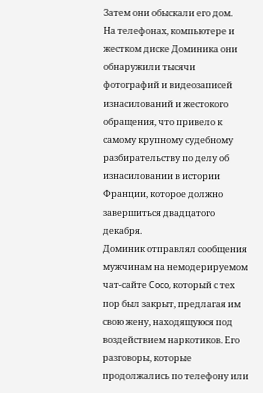Затем они обыскали его дом.
На телефонах, компьютере и жестком диске Доминика они обнаружили тысячи фотографий и видеозаписей изнасилований и жестокого обращения, что привело к самому крупному судебному разбирательству по делу об изнасиловании в истории Франции, которое должно завершиться двадцатого декабря.
Доминик отправлял сообщения мужчинам на немодерируемом чат-сайте Coco, который с тех пор был закрыт, предлагая им свою жену, находящуюся под воздействием наркотиков. Его разговоры, которые продолжались по телефону или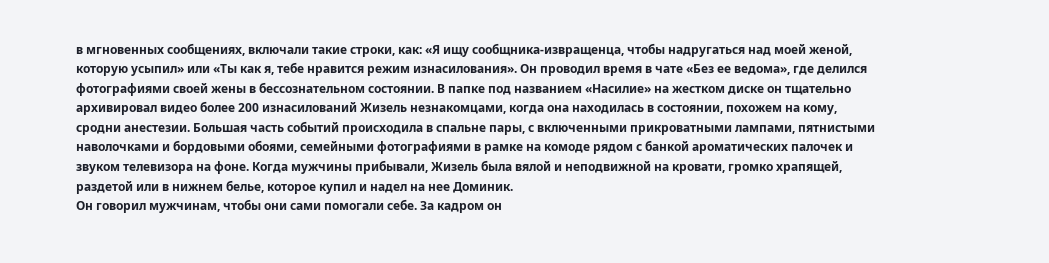в мгновенных сообщениях, включали такие строки, как: «Я ищу сообщника-извращенца, чтобы надругаться над моей женой, которую усыпил» или «Ты как я, тебе нравится режим изнасилования». Он проводил время в чате «Без ее ведома», где делился фотографиями своей жены в бессознательном состоянии. В папке под названием «Насилие» на жестком диске он тщательно архивировал видео более 200 изнасилований Жизель незнакомцами, когда она находилась в состоянии, похожем на кому, сродни анестезии. Большая часть событий происходила в спальне пары, с включенными прикроватными лампами, пятнистыми наволочками и бордовыми обоями, семейными фотографиями в рамке на комоде рядом с банкой ароматических палочек и звуком телевизора на фоне. Когда мужчины прибывали, Жизель была вялой и неподвижной на кровати, громко храпящей, раздетой или в нижнем белье, которое купил и надел на нее Доминик.
Он говорил мужчинам, чтобы они сами помогали себе. За кадром он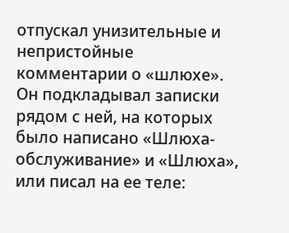отпускал унизительные и непристойные комментарии о «шлюхе». Он подкладывал записки рядом с ней, на которых было написано «Шлюха-обслуживание» и «Шлюха», или писал на ее теле: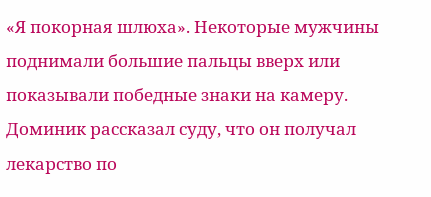«Я покорная шлюха». Некоторые мужчины поднимали большие пальцы вверх или показывали победные знаки на камеру.
Доминик рассказал суду, что он получал лекарство по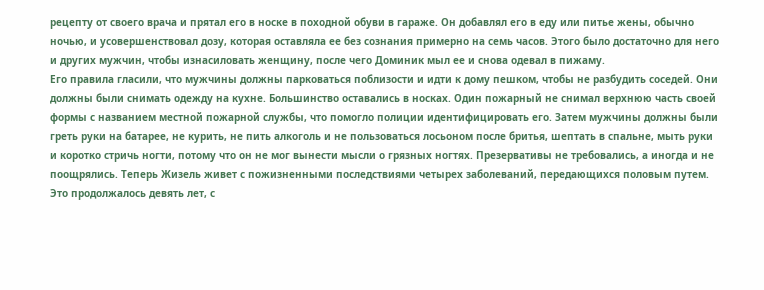рецепту от своего врача и прятал его в носке в походной обуви в гараже. Он добавлял его в еду или питье жены, обычно ночью, и усовершенствовал дозу, которая оставляла ее без сознания примерно на семь часов. Этого было достаточно для него и других мужчин, чтобы изнасиловать женщину, после чего Доминик мыл ее и снова одевал в пижаму.
Его правила гласили, что мужчины должны парковаться поблизости и идти к дому пешком, чтобы не разбудить соседей. Они должны были снимать одежду на кухне. Большинство оставались в носках. Один пожарный не снимал верхнюю часть своей формы с названием местной пожарной службы, что помогло полиции идентифицировать его. Затем мужчины должны были греть руки на батарее, не курить, не пить алкоголь и не пользоваться лосьоном после бритья, шептать в спальне, мыть руки и коротко стричь ногти, потому что он не мог вынести мысли о грязных ногтях. Презервативы не требовались, а иногда и не поощрялись. Теперь Жизель живет с пожизненными последствиями четырех заболеваний, передающихся половым путем.
Это продолжалось девять лет, с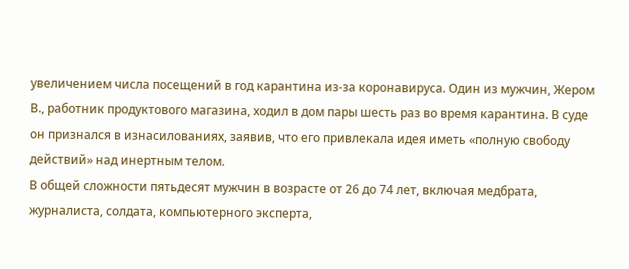увеличением числа посещений в год карантина из-за коронавируса. Один из мужчин, Жером В., работник продуктового магазина, ходил в дом пары шесть раз во время карантина. В суде он признался в изнасилованиях, заявив, что его привлекала идея иметь «полную свободу действий» над инертным телом.
В общей сложности пятьдесят мужчин в возрасте от 26 до 74 лет, включая медбрата, журналиста, солдата, компьютерного эксперта,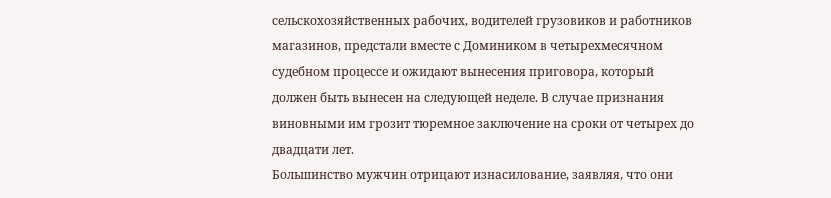сельскохозяйственных рабочих, водителей грузовиков и работников магазинов, предстали вместе с Домиником в четырехмесячном судебном процессе и ожидают вынесения приговора, который должен быть вынесен на следующей неделе. В случае признания виновными им грозит тюремное заключение на сроки от четырех до двадцати лет.
Большинство мужчин отрицают изнасилование, заявляя, что они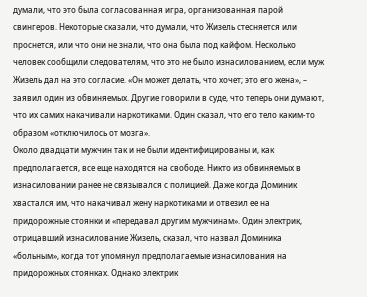думали, что это была согласованная игра, организованная парой свингеров. Некоторые сказали, что думали, что Жизель стесняется или проснется, или что они не знали, что она была под кайфом. Несколько человек сообщили следователям, что это не было изнасилованием, если муж Жизель дал на это согласие. «Он может делать, что хочет; это его жена», – заявил один из обвиняемых. Другие говорили в суде, что теперь они думают, что их самих накачивали наркотиками. Один сказал, что его тело каким-то образом «отключилось от мозга».
Около двадцати мужчин так и не были идентифицированы и, как предполагается, все еще находятся на свободе. Никто из обвиняемых в изнасиловании ранее не связывался с полицией. Даже когда Доминик хвастался им, что накачивал жену наркотиками и отвезил ее на придорожные стоянки и «передавал другим мужчинам». Один электрик, отрицавший изнасилование Жизель, сказал, что назвал Доминика «больным», когда тот упомянул предполагаемые изнасилования на придорожных стоянках. Однако электрик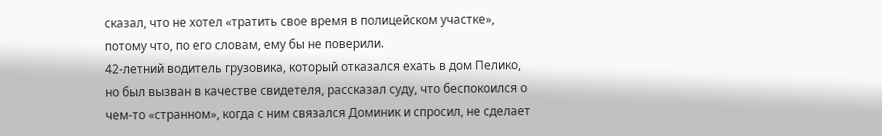сказал, что не хотел «тратить свое время в полицейском участке», потому что, по его словам, ему бы не поверили.
42-летний водитель грузовика, который отказался ехать в дом Пелико, но был вызван в качестве свидетеля, рассказал суду, что беспокоился о чем-то «странном», когда с ним связался Доминик и спросил, не сделает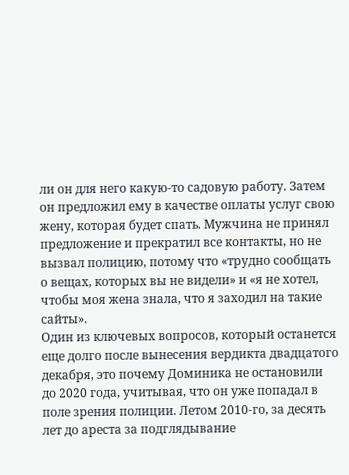ли он для него какую-то садовую работу. Затем он предложил ему в качестве оплаты услуг свою жену, которая будет спать. Мужчина не принял предложение и прекратил все контакты, но не вызвал полицию, потому что «трудно сообщать о вещах, которых вы не видели» и «я не хотел, чтобы моя жена знала, что я заходил на такие сайты».
Один из ключевых вопросов, который останется еще долго после вынесения вердикта двадцатого декабря, это почему Доминика не остановили до 2020 года, учитывая, что он уже попадал в поле зрения полиции. Летом 2010-го, за десять лет до ареста за подглядывание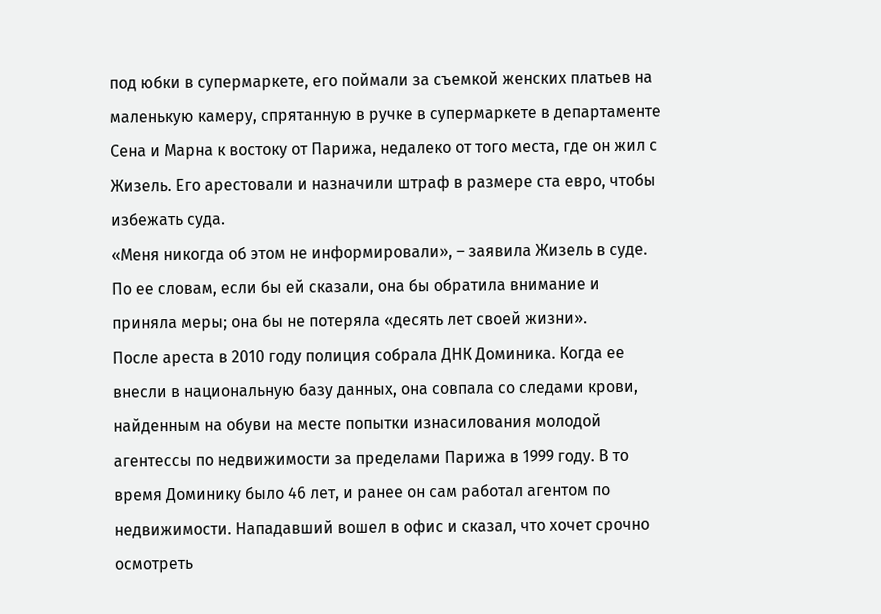под юбки в супермаркете, его поймали за съемкой женских платьев на маленькую камеру, спрятанную в ручке в супермаркете в департаменте Сена и Марна к востоку от Парижа, недалеко от того места, где он жил с Жизель. Его арестовали и назначили штраф в размере ста евро, чтобы избежать суда.
«Меня никогда об этом не информировали», – заявила Жизель в суде. По ее словам, если бы ей сказали, она бы обратила внимание и приняла меры; она бы не потеряла «десять лет своей жизни».
После ареста в 2010 году полиция собрала ДНК Доминика. Когда ее внесли в национальную базу данных, она совпала со следами крови, найденным на обуви на месте попытки изнасилования молодой агентессы по недвижимости за пределами Парижа в 1999 году. В то время Доминику было 46 лет, и ранее он сам работал агентом по недвижимости. Нападавший вошел в офис и сказал, что хочет срочно осмотреть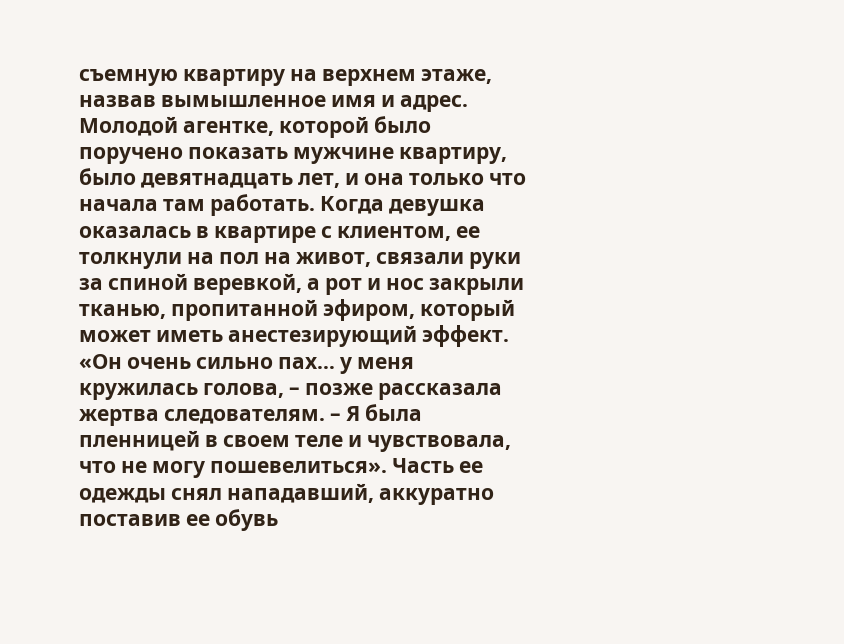съемную квартиру на верхнем этаже, назвав вымышленное имя и адрес. Молодой агентке, которой было поручено показать мужчине квартиру, было девятнадцать лет, и она только что начала там работать. Когда девушка оказалась в квартире с клиентом, ее толкнули на пол на живот, связали руки за спиной веревкой, а рот и нос закрыли тканью, пропитанной эфиром, который может иметь анестезирующий эффект.
«Он очень сильно пах… у меня кружилась голова, – позже рассказала жертва следователям. – Я была пленницей в своем теле и чувствовала, что не могу пошевелиться». Часть ее одежды снял нападавший, аккуратно поставив ее обувь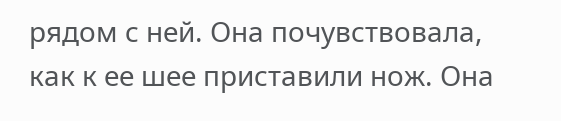рядом с ней. Она почувствовала, как к ее шее приставили нож. Она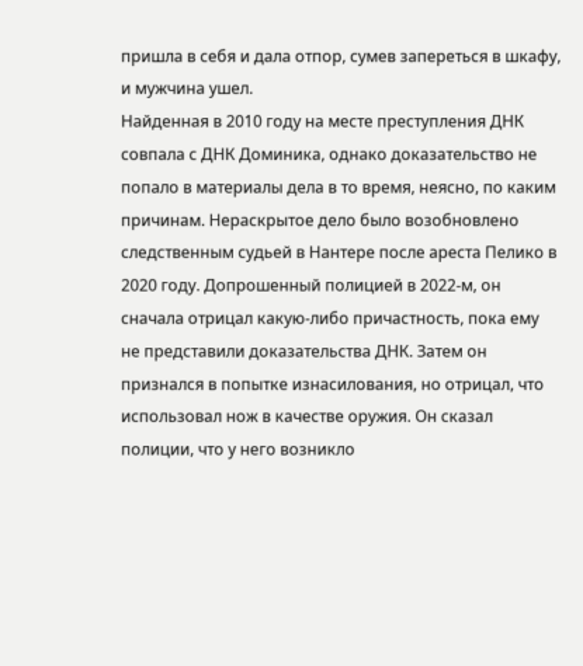пришла в себя и дала отпор, сумев запереться в шкафу, и мужчина ушел.
Найденная в 2010 году на месте преступления ДНК совпала с ДНК Доминика, однако доказательство не попало в материалы дела в то время, неясно, по каким причинам. Нераскрытое дело было возобновлено следственным судьей в Нантере после ареста Пелико в 2020 году. Допрошенный полицией в 2022-м, он сначала отрицал какую-либо причастность, пока ему не представили доказательства ДНК. Затем он признался в попытке изнасилования, но отрицал, что использовал нож в качестве оружия. Он сказал полиции, что у него возникло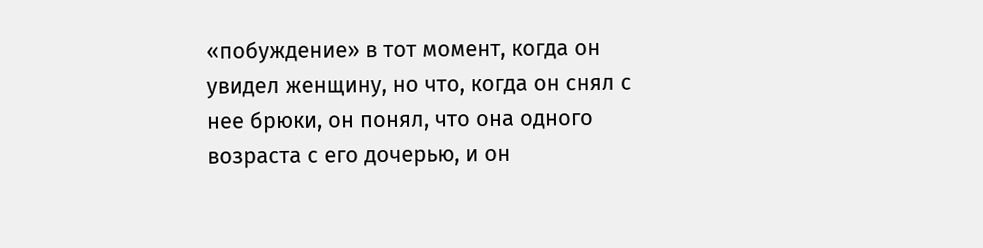«побуждение» в тот момент, когда он увидел женщину, но что, когда он снял с нее брюки, он понял, что она одного возраста с его дочерью, и он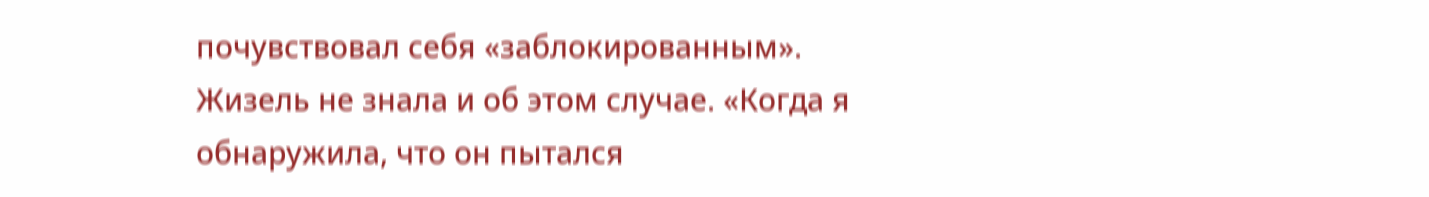почувствовал себя «заблокированным».
Жизель не знала и об этом случае. «Когда я обнаружила, что он пытался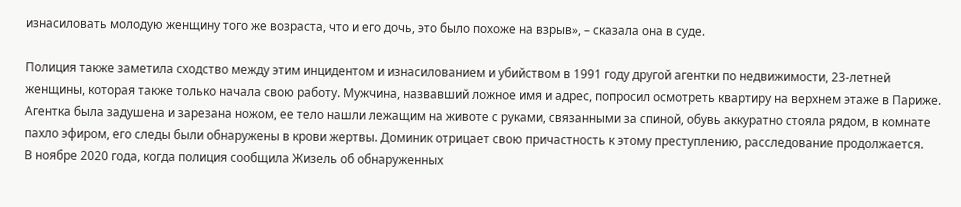изнасиловать молодую женщину того же возраста, что и его дочь, это было похоже на взрыв», – сказала она в суде.

Полиция также заметила сходство между этим инцидентом и изнасилованием и убийством в 1991 году другой агентки по недвижимости, 23-летней женщины, которая также только начала свою работу. Мужчина, назвавший ложное имя и адрес, попросил осмотреть квартиру на верхнем этаже в Париже. Агентка была задушена и зарезана ножом, ее тело нашли лежащим на животе с руками, связанными за спиной, обувь аккуратно стояла рядом, в комнате пахло эфиром, его следы были обнаружены в крови жертвы. Доминик отрицает свою причастность к этому преступлению, расследование продолжается.
В ноябре 2020 года, когда полиция сообщила Жизель об обнаруженных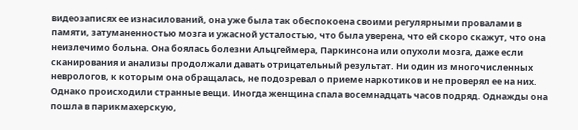видеозаписях ее изнасилований, она уже была так обеспокоена своими регулярными провалами в памяти, затуманенностью мозга и ужасной усталостью, что была уверена, что ей скоро скажут, что она неизлечимо больна. Она боялась болезни Альцгеймера, Паркинсона или опухоли мозга, даже если сканирования и анализы продолжали давать отрицательный результат. Ни один из многочисленных неврологов, к которым она обращалась, не подозревал о приеме наркотиков и не проверял ее на них. Однако происходили странные вещи. Иногда женщина спала восемнадцать часов подряд. Однажды она пошла в парикмахерскую,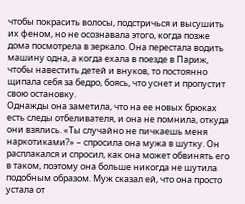чтобы покрасить волосы, подстричься и высушить их феном, но не осознавала этого, когда позже дома посмотрела в зеркало. Она перестала водить машину одна, а когда ехала в поезде в Париж, чтобы навестить детей и внуков, то постоянно щипала себя за бедро, боясь, что уснет и пропустит свою остановку.
Однажды она заметила, что на ее новых брюках есть следы отбеливателя, и она не помнила, откуда они взялись. «Ты случайно не пичкаешь меня наркотиками?» – спросила она мужа в шутку. Он расплакался и спросил, как она может обвинять его в таком, поэтому она больше никогда не шутила подобным образом. Муж сказал ей, что она просто устала от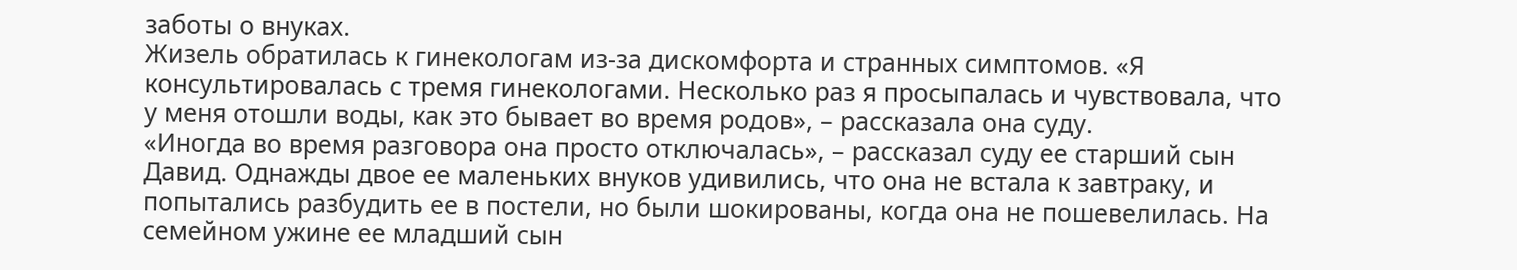заботы о внуках.
Жизель обратилась к гинекологам из-за дискомфорта и странных симптомов. «Я консультировалась с тремя гинекологами. Несколько раз я просыпалась и чувствовала, что у меня отошли воды, как это бывает во время родов», – рассказала она суду.
«Иногда во время разговора она просто отключалась», – рассказал суду ее старший сын Давид. Однажды двое ее маленьких внуков удивились, что она не встала к завтраку, и попытались разбудить ее в постели, но были шокированы, когда она не пошевелилась. На семейном ужине ее младший сын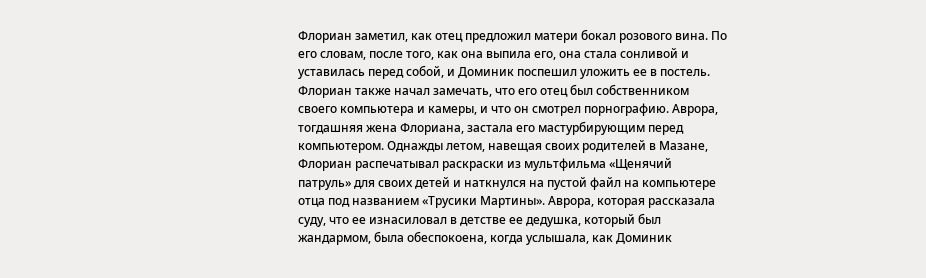Флориан заметил, как отец предложил матери бокал розового вина. По его словам, после того, как она выпила его, она стала сонливой и уставилась перед собой, и Доминик поспешил уложить ее в постель.
Флориан также начал замечать, что его отец был собственником своего компьютера и камеры, и что он смотрел порнографию. Аврора, тогдашняя жена Флориана, застала его мастурбирующим перед компьютером. Однажды летом, навещая своих родителей в Мазане, Флориан распечатывал раскраски из мультфильма «Щенячий патруль» для своих детей и наткнулся на пустой файл на компьютере отца под названием «Трусики Мартины». Аврора, которая рассказала суду, что ее изнасиловал в детстве ее дедушка, который был жандармом, была обеспокоена, когда услышала, как Доминик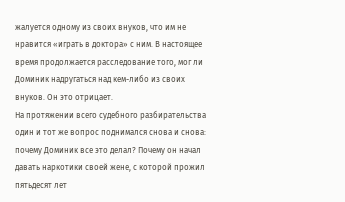жалуется одному из своих внуков, что им не нравится «играть в доктора» с ним. В настоящее время продолжается расследование того, мог ли Доминик надругаться над кем-либо из своих внуков. Он это отрицает.
На протяжении всего судебного разбирательства один и тот же вопрос поднимался снова и снова: почему Доминик все это делал? Почему он начал давать наркотики своей жене, с которой прожил пятьдесят лет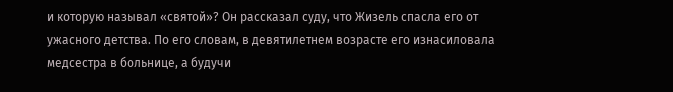и которую называл «святой»? Он рассказал суду, что Жизель спасла его от ужасного детства. По его словам, в девятилетнем возрасте его изнасиловала медсестра в больнице, а будучи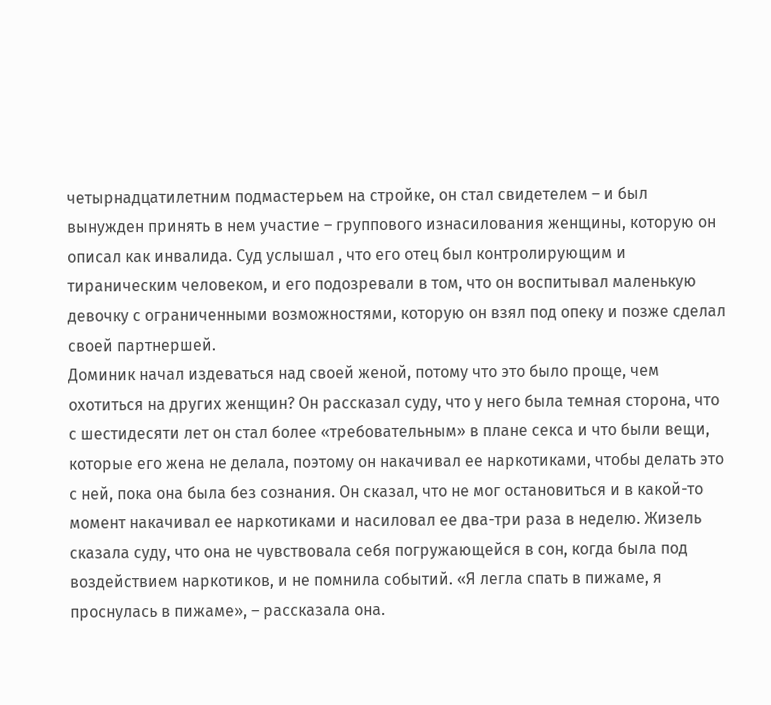четырнадцатилетним подмастерьем на стройке, он стал свидетелем – и был вынужден принять в нем участие – группового изнасилования женщины, которую он описал как инвалида. Суд услышал , что его отец был контролирующим и тираническим человеком, и его подозревали в том, что он воспитывал маленькую девочку с ограниченными возможностями, которую он взял под опеку и позже сделал своей партнершей.
Доминик начал издеваться над своей женой, потому что это было проще, чем охотиться на других женщин? Он рассказал суду, что у него была темная сторона, что с шестидесяти лет он стал более «требовательным» в плане секса и что были вещи, которые его жена не делала, поэтому он накачивал ее наркотиками, чтобы делать это с ней, пока она была без сознания. Он сказал, что не мог остановиться и в какой-то момент накачивал ее наркотиками и насиловал ее два-три раза в неделю. Жизель сказала суду, что она не чувствовала себя погружающейся в сон, когда была под воздействием наркотиков, и не помнила событий. «Я легла спать в пижаме, я проснулась в пижаме», – рассказала она.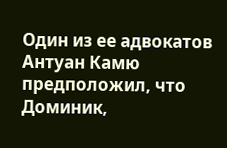Один из ее адвокатов Антуан Камю предположил, что Доминик,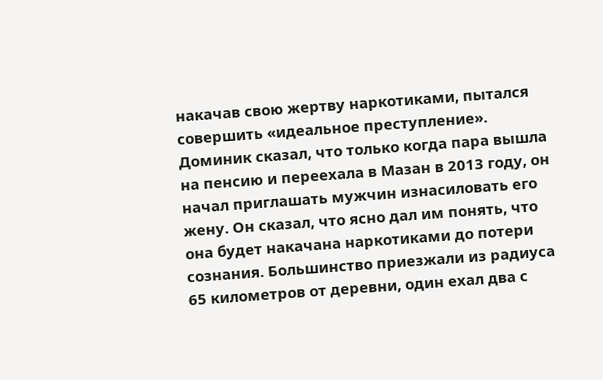накачав свою жертву наркотиками, пытался совершить «идеальное преступление».
Доминик сказал, что только когда пара вышла на пенсию и переехала в Мазан в 2013 году, он начал приглашать мужчин изнасиловать его жену. Он сказал, что ясно дал им понять, что она будет накачана наркотиками до потери сознания. Большинство приезжали из радиуса 65 километров от деревни, один ехал два с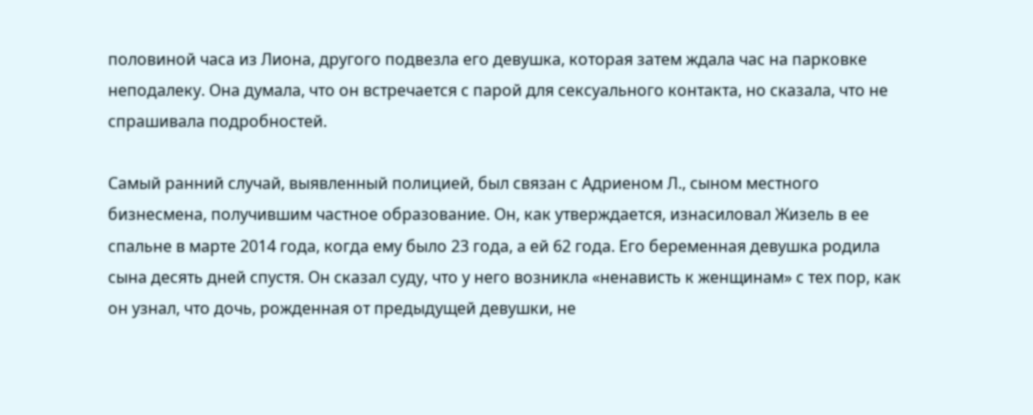половиной часа из Лиона, другого подвезла его девушка, которая затем ждала час на парковке неподалеку. Она думала, что он встречается с парой для сексуального контакта, но сказала, что не спрашивала подробностей.

Самый ранний случай, выявленный полицией, был связан с Адриеном Л., сыном местного бизнесмена, получившим частное образование. Он, как утверждается, изнасиловал Жизель в ее спальне в марте 2014 года, когда ему было 23 года, а ей 62 года. Его беременная девушка родила сына десять дней спустя. Он сказал суду, что у него возникла «ненависть к женщинам» с тех пор, как он узнал, что дочь, рожденная от предыдущей девушки, не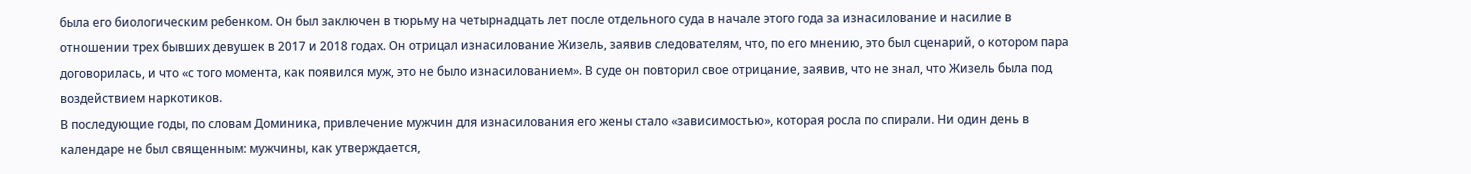была его биологическим ребенком. Он был заключен в тюрьму на четырнадцать лет после отдельного суда в начале этого года за изнасилование и насилие в отношении трех бывших девушек в 2017 и 2018 годах. Он отрицал изнасилование Жизель, заявив следователям, что, по его мнению, это был сценарий, о котором пара договорилась, и что «с того момента, как появился муж, это не было изнасилованием». В суде он повторил свое отрицание, заявив, что не знал, что Жизель была под воздействием наркотиков.
В последующие годы, по словам Доминика, привлечение мужчин для изнасилования его жены стало «зависимостью», которая росла по спирали. Ни один день в календаре не был священным: мужчины, как утверждается,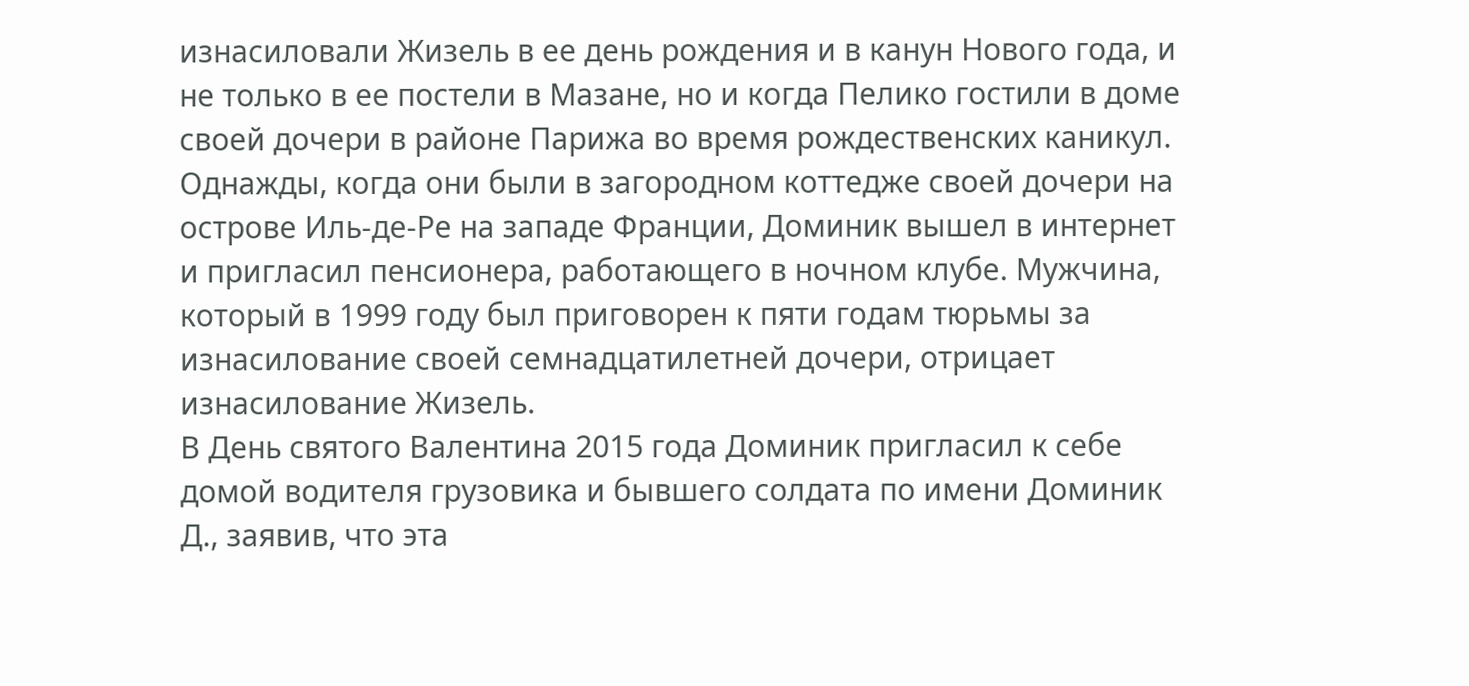изнасиловали Жизель в ее день рождения и в канун Нового года, и не только в ее постели в Мазане, но и когда Пелико гостили в доме своей дочери в районе Парижа во время рождественских каникул. Однажды, когда они были в загородном коттедже своей дочери на острове Иль-де-Ре на западе Франции, Доминик вышел в интернет и пригласил пенсионера, работающего в ночном клубе. Мужчина, который в 1999 году был приговорен к пяти годам тюрьмы за изнасилование своей семнадцатилетней дочери, отрицает изнасилование Жизель.
В День святого Валентина 2015 года Доминик пригласил к себе домой водителя грузовика и бывшего солдата по имени Доминик Д., заявив, что эта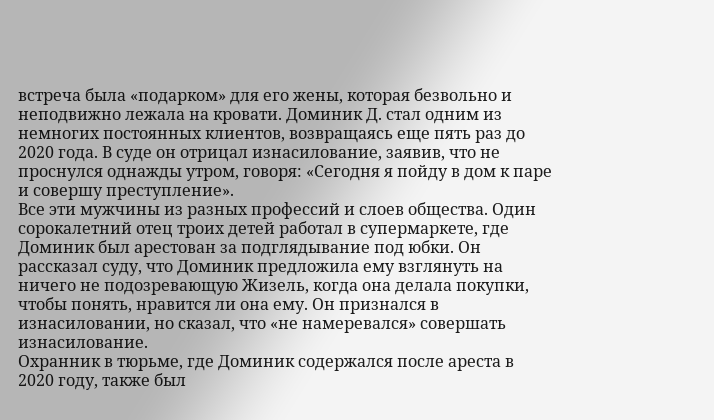встреча была «подарком» для его жены, которая безвольно и неподвижно лежала на кровати. Доминик Д. стал одним из немногих постоянных клиентов, возвращаясь еще пять раз до 2020 года. В суде он отрицал изнасилование, заявив, что не проснулся однажды утром, говоря: «Сегодня я пойду в дом к паре и совершу преступление».
Все эти мужчины из разных профессий и слоев общества. Один сорокалетний отец троих детей работал в супермаркете, где Доминик был арестован за подглядывание под юбки. Он рассказал суду, что Доминик предложила ему взглянуть на ничего не подозревающую Жизель, когда она делала покупки, чтобы понять, нравится ли она ему. Он признался в изнасиловании, но сказал, что «не намеревался» совершать изнасилование.
Охранник в тюрьме, где Доминик содержался после ареста в 2020 году, также был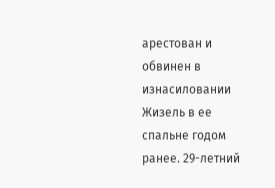арестован и обвинен в изнасиловании Жизель в ее спальне годом ранее. 29-летний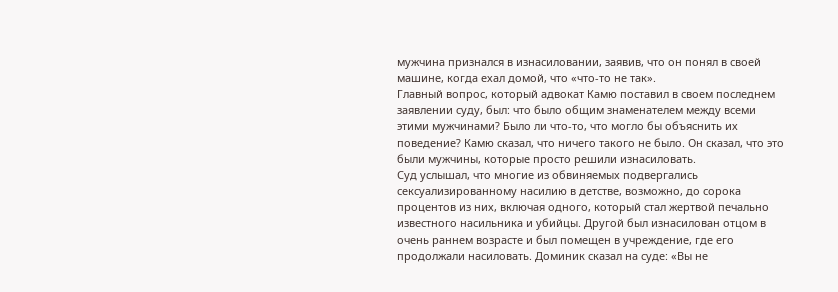мужчина признался в изнасиловании, заявив, что он понял в своей машине, когда ехал домой, что «что-то не так».
Главный вопрос, который адвокат Камю поставил в своем последнем заявлении суду, был: что было общим знаменателем между всеми этими мужчинами? Было ли что-то, что могло бы объяснить их поведение? Камю сказал, что ничего такого не было. Он сказал, что это были мужчины, которые просто решили изнасиловать.
Суд услышал, что многие из обвиняемых подвергались сексуализированному насилию в детстве, возможно, до сорока процентов из них, включая одного, который стал жертвой печально известного насильника и убийцы. Другой был изнасилован отцом в очень раннем возрасте и был помещен в учреждение, где его продолжали насиловать. Доминик сказал на суде: «Вы не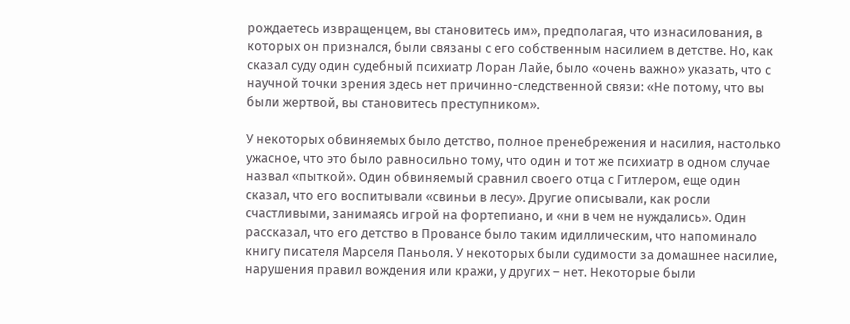рождаетесь извращенцем, вы становитесь им», предполагая, что изнасилования, в которых он признался, были связаны с его собственным насилием в детстве. Но, как сказал суду один судебный психиатр Лоран Лайе, было «очень важно» указать, что с научной точки зрения здесь нет причинно-следственной связи: «Не потому, что вы были жертвой, вы становитесь преступником».

У некоторых обвиняемых было детство, полное пренебрежения и насилия, настолько ужасное, что это было равносильно тому, что один и тот же психиатр в одном случае назвал «пыткой». Один обвиняемый сравнил своего отца с Гитлером, еще один сказал, что его воспитывали «свиньи в лесу». Другие описывали, как росли счастливыми, занимаясь игрой на фортепиано, и «ни в чем не нуждались». Один рассказал, что его детство в Провансе было таким идиллическим, что напоминало книгу писателя Марселя Паньоля. У некоторых были судимости за домашнее насилие, нарушения правил вождения или кражи, у других – нет. Некоторые были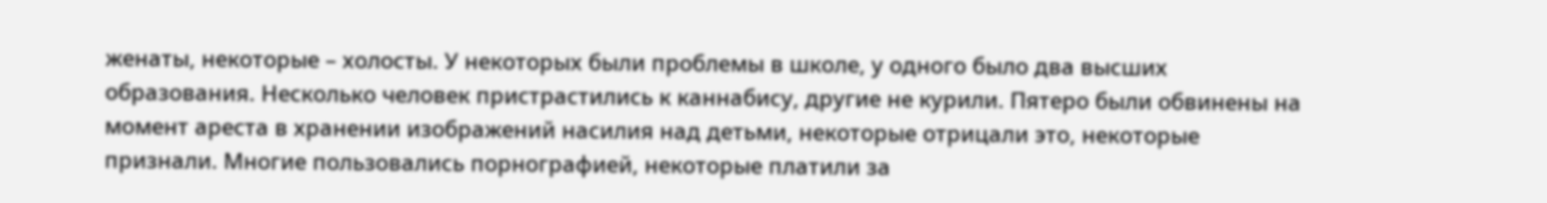женаты, некоторые – холосты. У некоторых были проблемы в школе, у одного было два высших образования. Несколько человек пристрастились к каннабису, другие не курили. Пятеро были обвинены на момент ареста в хранении изображений насилия над детьми, некоторые отрицали это, некоторые признали. Многие пользовались порнографией, некоторые платили за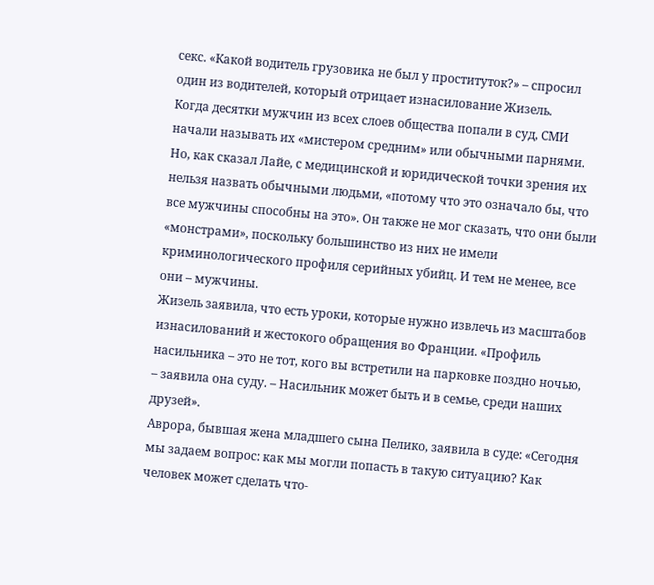секс. «Какой водитель грузовика не был у проституток?» – спросил один из водителей, который отрицает изнасилование Жизель.
Когда десятки мужчин из всех слоев общества попали в суд, СМИ начали называть их «мистером средним» или обычными парнями. Но, как сказал Лайе, с медицинской и юридической точки зрения их нельзя назвать обычными людьми, «потому что это означало бы, что все мужчины способны на это». Он также не мог сказать, что они были «монстрами», поскольку большинство из них не имели криминологического профиля серийных убийц. И тем не менее, все они – мужчины.
Жизель заявила, что есть уроки, которые нужно извлечь из масштабов изнасилований и жестокого обращения во Франции. «Профиль насильника – это не тот, кого вы встретили на парковке поздно ночью, – заявила она суду. – Насильник может быть и в семье, среди наших друзей».
Аврора, бывшая жена младшего сына Пелико, заявила в суде: «Сегодня мы задаем вопрос: как мы могли попасть в такую ситуацию? Как человек может сделать что-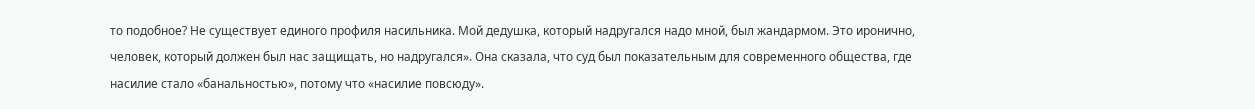то подобное? Не существует единого профиля насильника. Мой дедушка, который надругался надо мной, был жандармом. Это иронично, человек, который должен был нас защищать, но надругался». Она сказала, что суд был показательным для современного общества, где насилие стало «банальностью», потому что «насилие повсюду».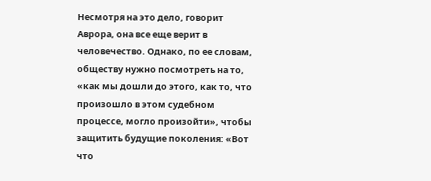Несмотря на это дело, говорит Аврора, она все еще верит в человечество. Однако, по ее словам, обществу нужно посмотреть на то, «как мы дошли до этого, как то, что произошло в этом судебном процессе, могло произойти», чтобы защитить будущие поколения: «Вот что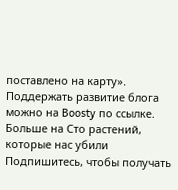поставлено на карту».
Поддержать развитие блога можно на Boosty по ссылке.
Больше на Сто растений, которые нас убили
Подпишитесь, чтобы получать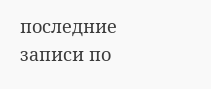последние записи по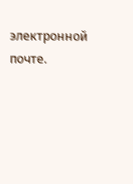электронной почте.